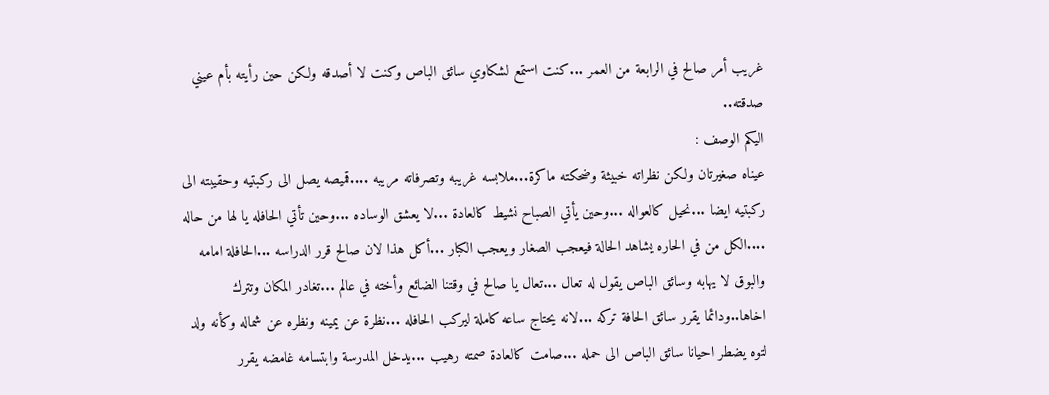غريب أمر صالح في الرابعة من العمر ...كنت استمع لشكاوي سائق الباص وكنت لا أصدقه ولكن حين رأيته بأم عيني صدقته..
اليكم الوصف :
عيناه صغيرتان ولكن نظراته خبيثة وضحكته ماكرة...ملابسه غريبه وتصرفاته مريبه ....قميصه يصل الى ركبتيه وحقيبته الى ركبتيه ايضا ...نحيل كالعواله ...وحين يأتي الصباح نشيط كالعادة ...لا يعشق الوساده ...وحين تأتي الحافله يا لها من حاله ....الكل من في الحاره يشاهد الحالة فيعجب الصغار ويعجب الكبار ...أكل هذا لان صالح قرر الدراسه ...الحافلة امامه والبوق لا يهابه وسائق الباص يقول له تعال ...تعال يا صالح في وقتنا الضائع وأخته في عالم ...تغادر المكان وتترك اخاها..ودائما يقرر سائق الحافة تركه ...لانه يحتاج ساعه كاملة ليركب الحافله ...نظرة عن يمينه ونظره عن شماله وكأنه ولد لتوه يضطر احيانا سائق الباص الى حمله ...صامت كالعادة صمته رهيب ...يدخل المدرسة وابتسامه غامضه يقرر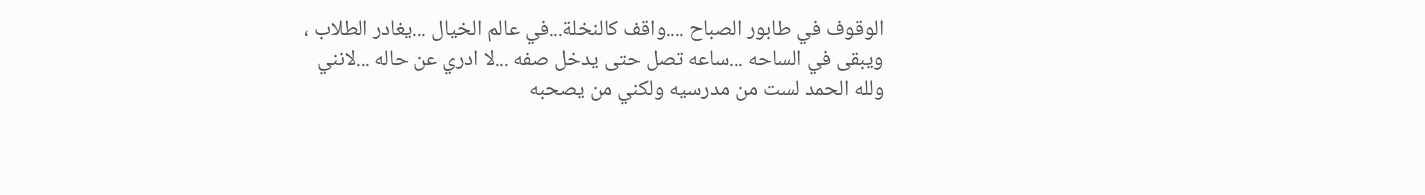الوقوف في طابور الصباح ....واقف كالنخلة...في عالم الخيال ...يغادر الطلاب ، ويبقى في الساحه ...ساعه تصل حتى يدخل صفه ...لا ادري عن حاله ...لانني ولله الحمد لست من مدرسيه ولكني من يصحبه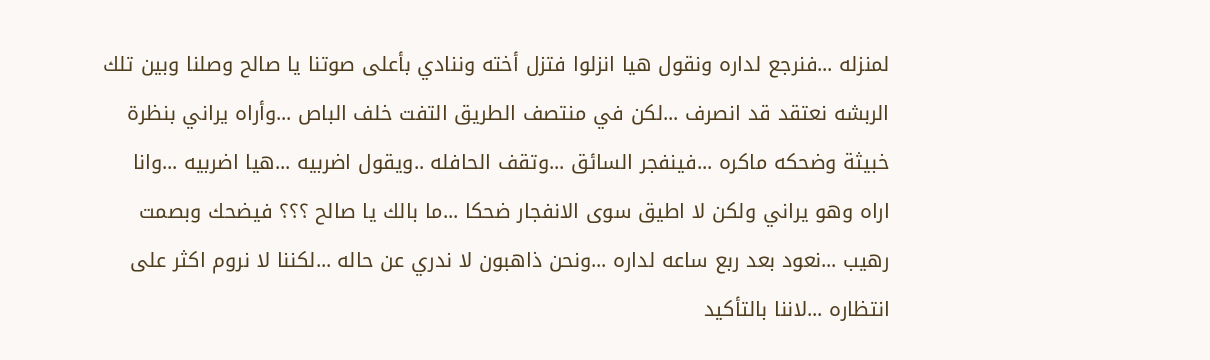لمنزله ...فنرجع لداره ونقول هيا انزلوا فتزل أخته وننادي بأعلى صوتنا يا صالح وصلنا وبين تلك الربشه نعتقد قد انصرف ...لكن في منتصف الطريق التفت خلف الباص ...وأراه يراني بنظرة خبيثة وضحكه ماكره ...فينفجر السائق ...وتقف الحافله ..ويقول اضربيه ...هيا اضربيه ...وانا اراه وهو يراني ولكن لا اطيق سوى الانفجار ضحكا ...ما بالك يا صالح ؟؟؟ فيضحك وبصمت رهيب ...نعود بعد ربع ساعه لداره ...ونحن ذاهبون لا ندري عن حاله ...لكننا لا نروم اكثر على انتظاره ...لاننا بالتأكيد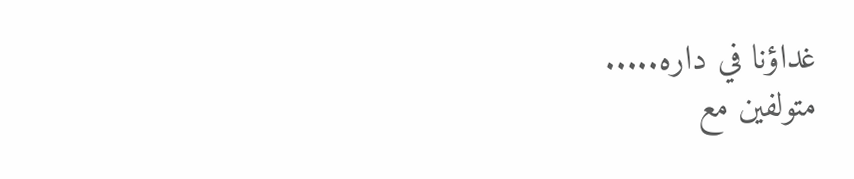غداؤنا في داره.....
متولفين مع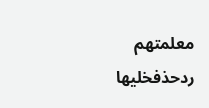معلمتهم
ردحذفخليها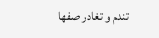تندم و تغادر صفها